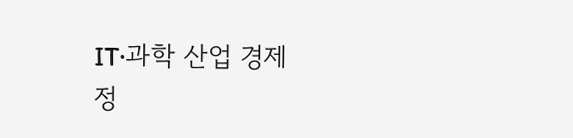IT·과학 산업 경제
정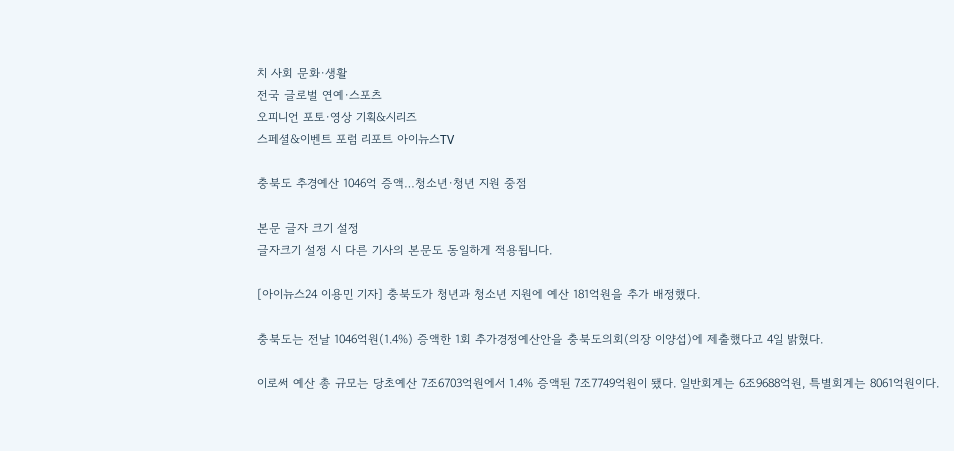치 사회 문화·생활
전국 글로벌 연예·스포츠
오피니언 포토·영상 기획&시리즈
스페셜&이벤트 포럼 리포트 아이뉴스TV

충북도 추경예산 1046억 증액…청소년·청년 지원 중점

본문 글자 크기 설정
글자크기 설정 시 다른 기사의 본문도 동일하게 적용됩니다.

[아이뉴스24 이용민 기자] 충북도가 청년과 청소년 지원에 예산 181억원을 추가 배정했다.

충북도는 전날 1046억원(1.4%) 증액한 1회 추가경정예산안을 충북도의회(의장 이양섭)에 제출했다고 4일 밝혔다.

이로써 예산 총 규모는 당초예산 7조6703억원에서 1.4% 증액된 7조7749억원이 됐다. 일반회계는 6조9688억원, 특별회계는 8061억원이다.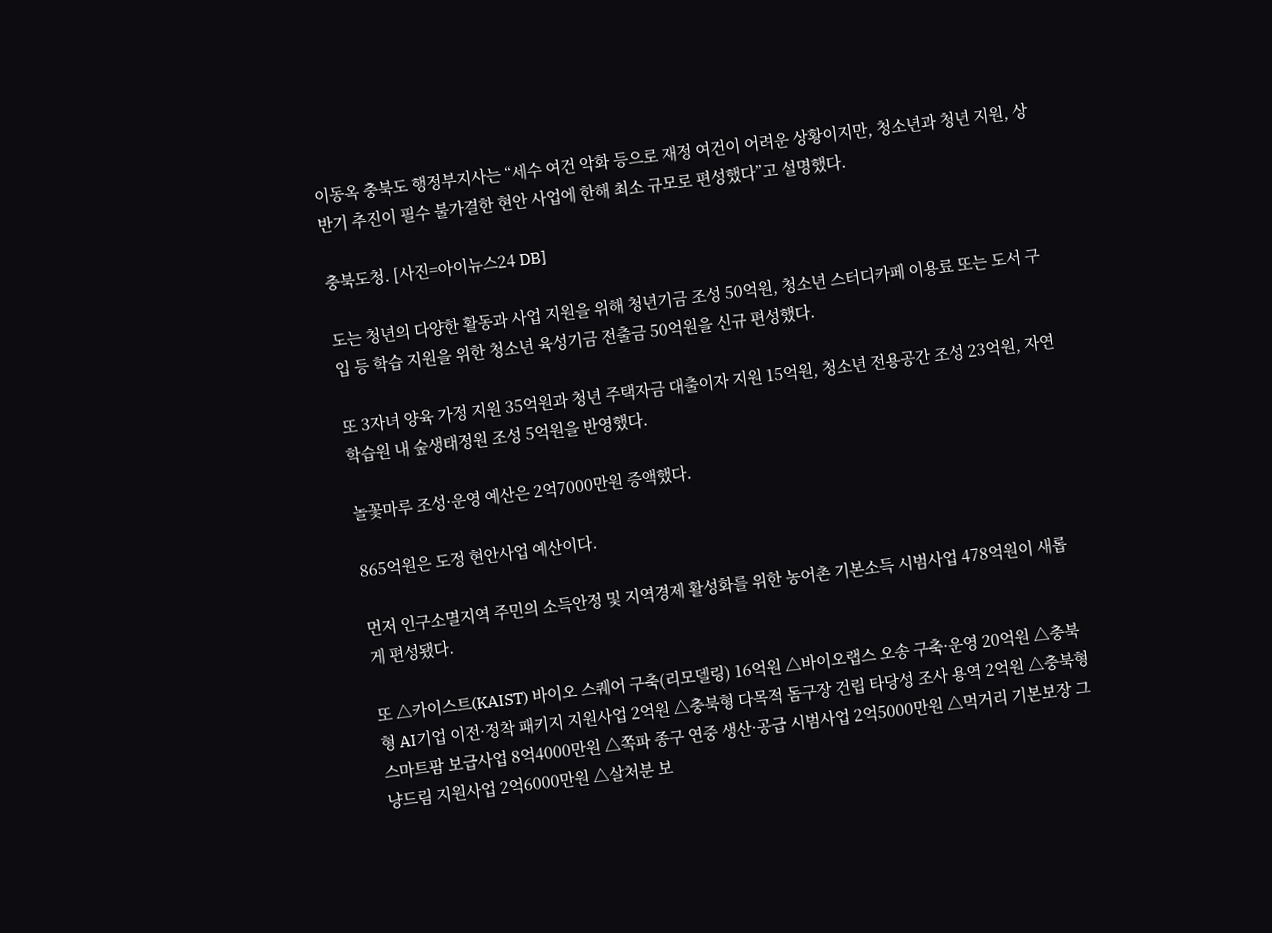이동옥 충북도 행정부지사는 “세수 여건 악화 등으로 재정 여건이 어려운 상황이지만, 청소년과 청년 지원, 상반기 추진이 필수 불가결한 현안 사업에 한해 최소 규모로 편성했다”고 설명했다.

충북도청. [사진=아이뉴스24 DB]

도는 청년의 다양한 활동과 사업 지원을 위해 청년기금 조성 50억원, 청소년 스터디카페 이용료 또는 도서 구입 등 학습 지원을 위한 청소년 육성기금 전출금 50억원을 신규 편성했다.

또 3자녀 양육 가정 지원 35억원과 청년 주택자금 대출이자 지원 15억원, 청소년 전용공간 조성 23억원, 자연학습원 내 숲생태정원 조성 5억원을 반영했다.

놀꽃마루 조성·운영 예산은 2억7000만원 증액했다.

865억원은 도정 현안사업 예산이다.

먼저 인구소멸지역 주민의 소득안정 및 지역경제 활성화를 위한 농어촌 기본소득 시범사업 478억원이 새롭게 편성됐다.

또 △카이스트(KAIST) 바이오 스퀘어 구축(리모델링) 16억원 △바이오랩스 오송 구축·운영 20억원 △충북형 AI기업 이전·정착 패키지 지원사업 2억원 △충북형 다목적 돔구장 건립 타당성 조사 용역 2억원 △충북형 스마트팜 보급사업 8억4000만원 △쪽파 종구 연중 생산·공급 시범사업 2억5000만원 △먹거리 기본보장 그냥드림 지원사업 2억6000만원 △살처분 보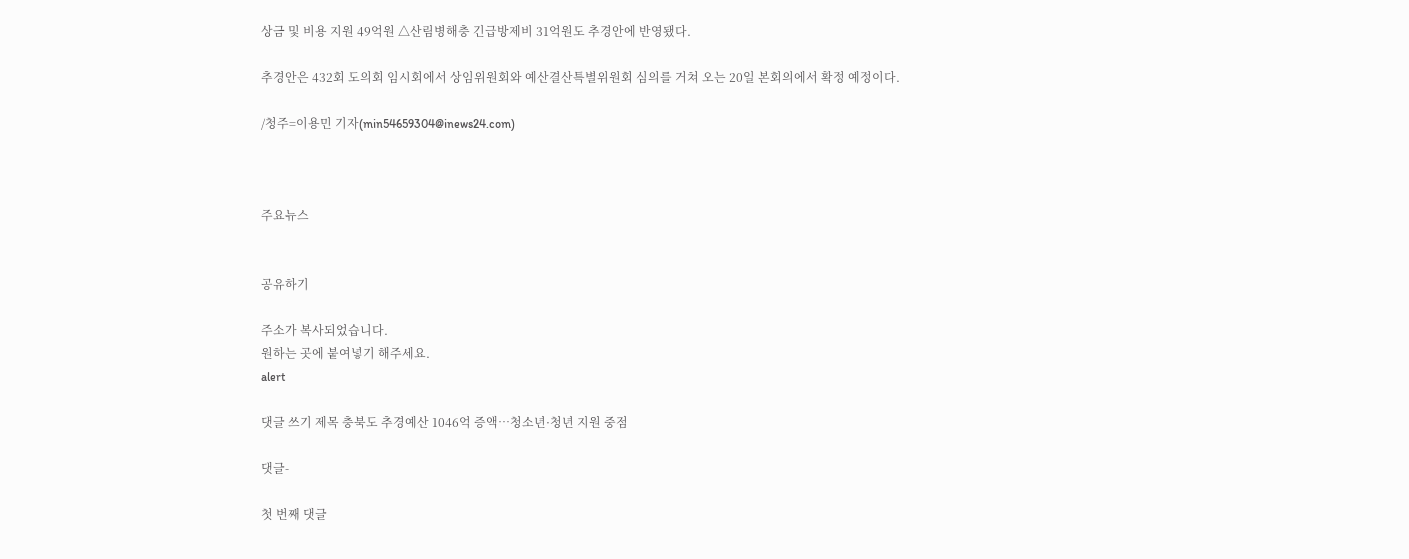상금 및 비용 지원 49억원 △산림병해충 긴급방제비 31억원도 추경안에 반영됐다.

추경안은 432회 도의회 임시회에서 상임위원회와 예산결산특별위원회 심의를 거쳐 오는 20일 본회의에서 확정 예정이다.

/청주=이용민 기자(min54659304@inews24.com)



주요뉴스


공유하기

주소가 복사되었습니다.
원하는 곳에 붙여넣기 해주세요.
alert

댓글 쓰기 제목 충북도 추경예산 1046억 증액…청소년·청년 지원 중점

댓글-

첫 번째 댓글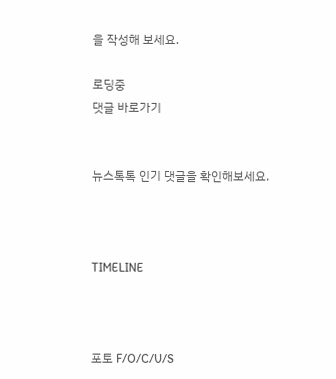을 작성해 보세요.

로딩중
댓글 바로가기


뉴스톡톡 인기 댓글을 확인해보세요.



TIMELINE



포토 F/O/C/U/S